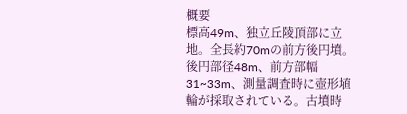概要
標高49m、独立丘陵頂部に立地。全長約70mの前方後円墳。後円部径48m、前方部幅31~33m、測量調査時に壺形埴輪が採取されている。古墳時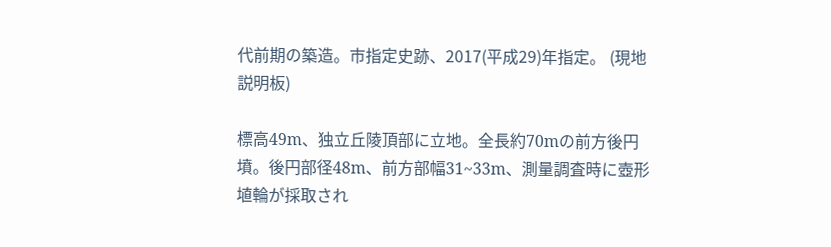代前期の築造。市指定史跡、2017(平成29)年指定。 (現地説明板)

標高49m、独立丘陵頂部に立地。全長約70mの前方後円墳。後円部径48m、前方部幅31~33m、測量調査時に壺形埴輪が採取され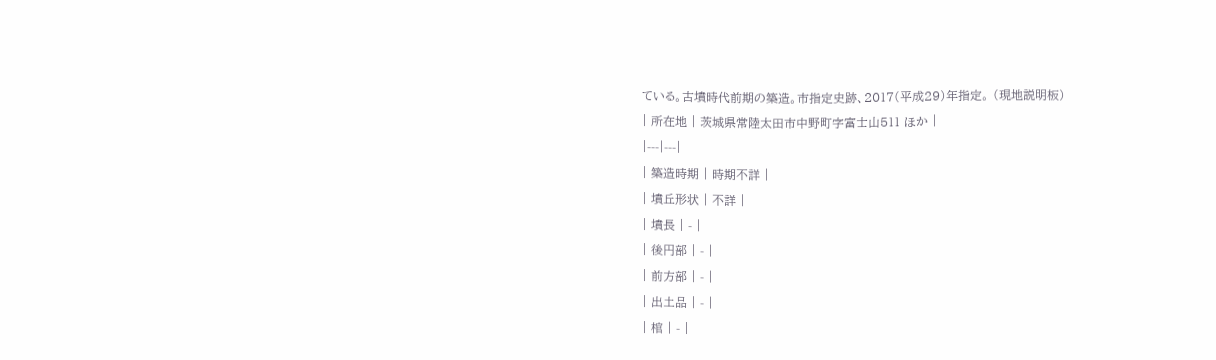ている。古墳時代前期の築造。市指定史跡、2017(平成29)年指定。 (現地説明板)
| 所在地 | 茨城県常陸太田市中野町字富士山511 ほか |
|---|---|
| 築造時期 | 時期不詳 |
| 墳丘形状 | 不詳 |
| 墳長 | - |
| 後円部 | - |
| 前方部 | - |
| 出土品 | - |
| 棺 | - |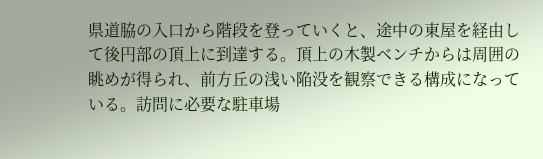県道脇の入口から階段を登っていくと、途中の東屋を経由して後円部の頂上に到達する。頂上の木製ベンチからは周囲の眺めが得られ、前方丘の浅い陥没を観察できる構成になっている。訪問に必要な駐車場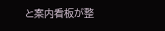と案内看板が整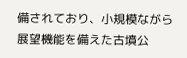備されており、小規模ながら展望機能を備えた古墳公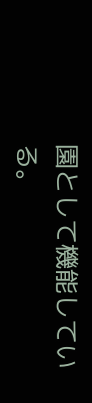園として機能している。